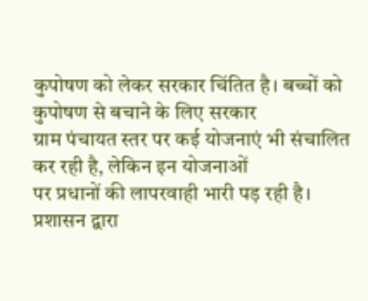कुपोषण को लेकर सरकार चिंतित है। बच्चों को कुपोषण से बचाने के लिए सरकार
ग्राम पंचायत स्तर पर कई योजनाएं भी संचालित कर रही है, लेकिन इन योजनाओं
पर प्रधानों की लापरवाही भारी पड़ रही है। प्रशासन द्वारा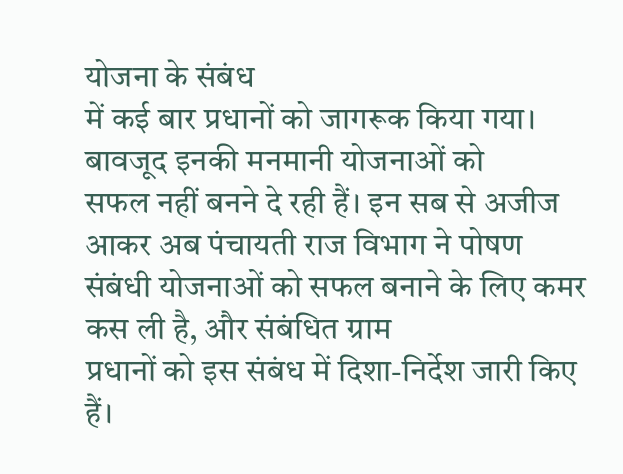योजना के संबंध
में कई बार प्रधानों को जागरूक किया गया। बावजूद इनकी मनमानी योजनाओं को
सफल नहीं बनने दे रही हैं। इन सब से अजीज आकर अब पंचायती राज विभाग ने पोषण
संबंधी योजनाओं को सफल बनाने के लिए कमर कस ली है, और संबंधित ग्राम
प्रधानों को इस संबंध में दिशा-निर्देश जारी किए हैं।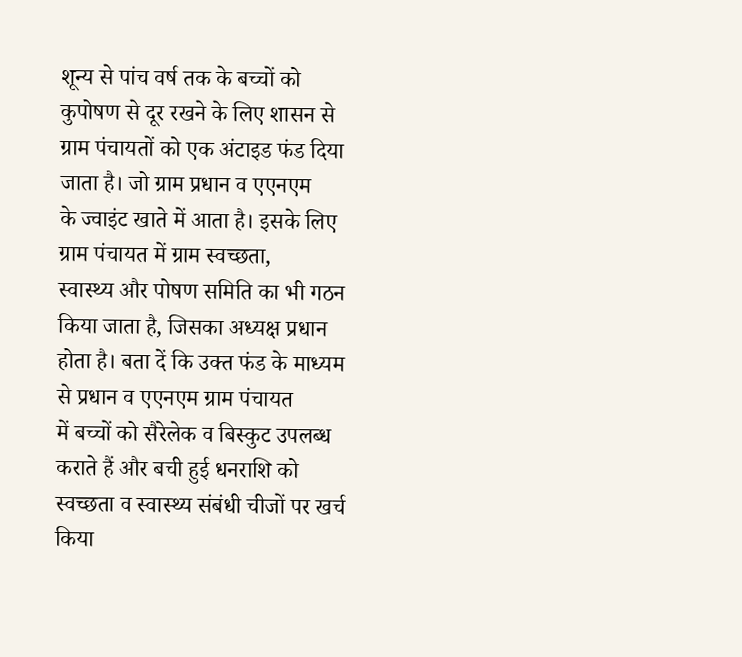शून्य से पांच वर्ष तक के बच्चों को कुपोषण से दूर रखने के लिए शासन से
ग्राम पंचायतों को एक अंटाइड फंड दिया जाता है। जो ग्राम प्रधान व एएनएम
के ज्वाइंट खाते में आता है। इसके लिए ग्राम पंचायत में ग्राम स्वच्छता,
स्वास्थ्य और पोषण समिति का भी गठन किया जाता है, जिसका अध्यक्ष प्रधान
होता है। बता दें कि उक्त फंड के माध्यम से प्रधान व एएनएम ग्राम पंचायत
में बच्चों को सैरेलेक व बिस्कुट उपलब्ध कराते हैं और बची हुई धनराशि को
स्वच्छता व स्वास्थ्य संबंधी चीजों पर खर्च किया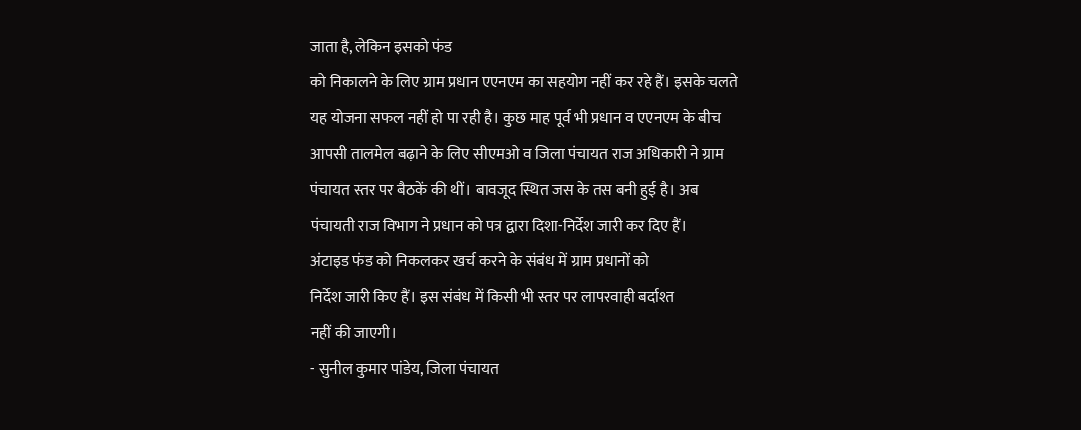जाता है, लेकिन इसको फंड
को निकालने के लिए ग्राम प्रधान एएनएम का सहयोग नहीं कर रहे हैं। इसके चलते
यह योजना सफल नहीं हो पा रही है। कुछ माह पूर्व भी प्रधान व एएनएम के बीच
आपसी तालमेल बढ़ाने के लिए सीएमओ व जिला पंचायत राज अधिकारी ने ग्राम
पंचायत स्तर पर बैठकें की थीं। बावजूद स्थित जस के तस बनी हुई है। अब
पंचायती राज विभाग ने प्रधान को पत्र द्वारा दिशा-निर्देश जारी कर दिए हैं।
अंटाइड फंड को निकलकर खर्च करने के संबंध में ग्राम प्रधानों को
निर्देश जारी किए हैं। इस संबंध में किसी भी स्तर पर लापरवाही बर्दाश्त
नहीं की जाएगी।
- सुनील कुमार पांडेय, जिला पंचायत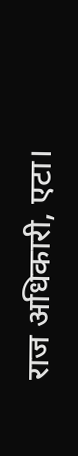राज अधिकारी, एटा।